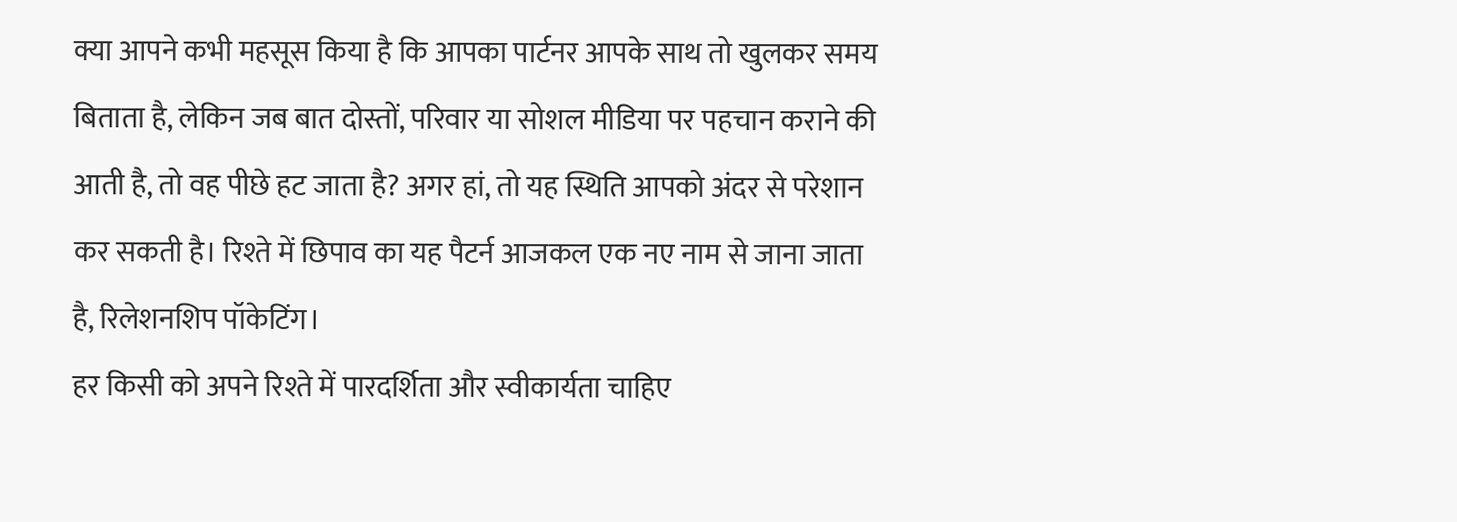क्या आपने कभी महसूस किया है कि आपका पार्टनर आपके साथ तो खुलकर समय बिताता है, लेकिन जब बात दोस्तों, परिवार या सोशल मीडिया पर पहचान कराने की आती है, तो वह पीछे हट जाता है? अगर हां, तो यह स्थिति आपको अंदर से परेशान कर सकती है। रिश्ते में छिपाव का यह पैटर्न आजकल एक नए नाम से जाना जाता है, रिलेशनशिप पॉकेटिंग।
हर किसी को अपने रिश्ते में पारदर्शिता और स्वीकार्यता चाहिए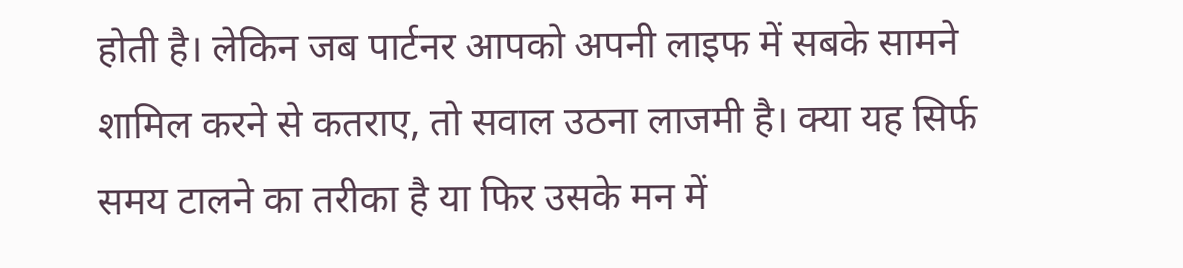होती है। लेकिन जब पार्टनर आपको अपनी लाइफ में सबके सामने शामिल करने से कतराए, तो सवाल उठना लाजमी है। क्या यह सिर्फ समय टालने का तरीका है या फिर उसके मन में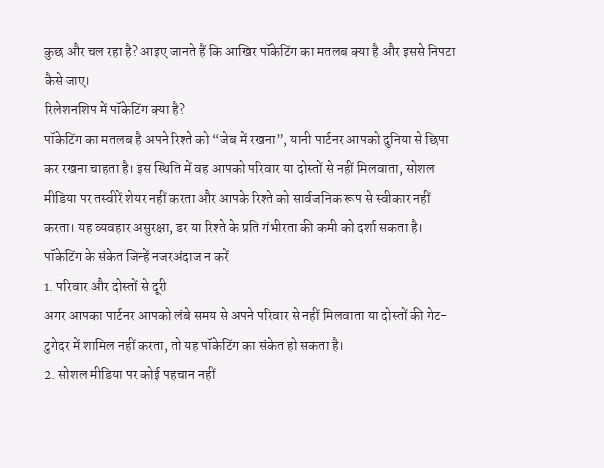कुछ और चल रहा है? आइए जानते हैं कि आखिर पॉकेटिंग का मतलब क्या है और इससे निपटा कैसे जाए।
रिलेशनशिप में पॉकेटिंग क्या है?
पॉकेटिंग का मतलब है अपने रिश्ते को “जेब में रखना”, यानी पार्टनर आपको दुनिया से छिपा कर रखना चाहता है। इस स्थिति में वह आपको परिवार या दोस्तों से नहीं मिलवाता, सोशल मीडिया पर तस्वीरें शेयर नहीं करता और आपके रिश्ते को सार्वजनिक रूप से स्वीकार नहीं करता। यह व्यवहार असुरक्षा, डर या रिश्ते के प्रति गंभीरता की कमी को दर्शा सकता है।
पॉकेटिंग के संकेत जिन्हें नजरअंदाज न करें
1. परिवार और दोस्तों से दूरी
अगर आपका पार्टनर आपको लंबे समय से अपने परिवार से नहीं मिलवाता या दोस्तों की गेट-टुगेदर में शामिल नहीं करता, तो यह पॉकेटिंग का संकेत हो सकता है।
2. सोशल मीडिया पर कोई पहचान नहीं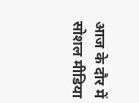आज के दौर में सोशल मीडिया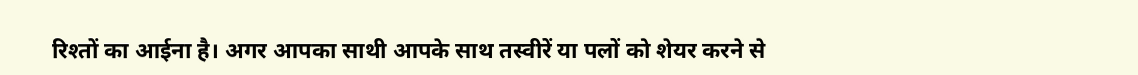रिश्तों का आईना है। अगर आपका साथी आपके साथ तस्वीरें या पलों को शेयर करने से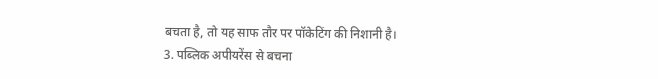बचता है, तो यह साफ तौर पर पॉकेटिंग की निशानी है।
3. पब्लिक अपीयरेंस से बचना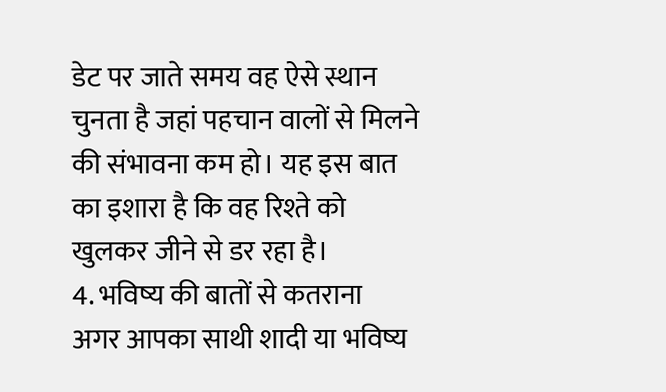डेट पर जाते समय वह ऐसे स्थान चुनता है जहां पहचान वालों से मिलने की संभावना कम हो। यह इस बात का इशारा है कि वह रिश्ते को खुलकर जीने से डर रहा है।
4. भविष्य की बातों से कतराना
अगर आपका साथी शादी या भविष्य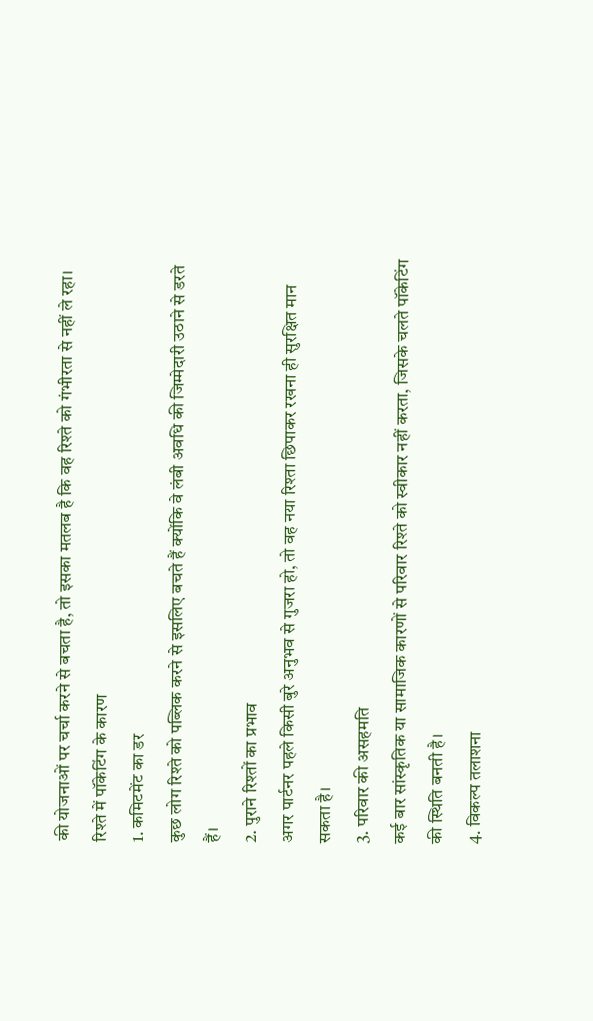की योजनाओं पर चर्चा करने से बचता है, तो इसका मतलब है कि वह रिश्ते को गंभीरता से नहीं ले रहा।
रिश्ते में पॉकेटिंग के कारण
1. कमिटमेंट का डर
कुछ लोग रिश्ते को पब्लिक करने से इसलिए बचते हैं क्योंकि वे लंबी अवधि की जिम्मेदारी उठाने से डरते हैं।
2. पुराने रिश्तों का प्रभाव
अगर पार्टनर पहले किसी बुरे अनुभव से गुजरा हो, तो वह नया रिश्ता छिपाकर रखना ही सुरक्षित मान सकता है।
3. परिवार की असहमति
कई बार सांस्कृतिक या सामाजिक कारणों से परिवार रिश्ते को स्वीकार नहीं करता, जिसके चलते पॉकेटिंग की स्थिति बनती है।
4. विकल्प तलाशना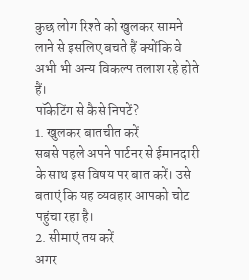कुछ लोग रिश्ते को खुलकर सामने लाने से इसलिए बचते हैं क्योंकि वे अभी भी अन्य विकल्प तलाश रहे होते हैं।
पॉकेटिंग से कैसे निपटें?
1. खुलकर बातचीत करें
सबसे पहले अपने पार्टनर से ईमानदारी के साथ इस विषय पर बात करें। उसे बताएं कि यह व्यवहार आपको चोट पहुंचा रहा है।
2. सीमाएं तय करें
अगर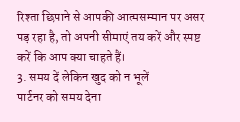रिश्ता छिपाने से आपकी आत्मसम्मान पर असर पड़ रहा है, तो अपनी सीमाएं तय करें और स्पष्ट करें कि आप क्या चाहते हैं।
3. समय दें लेकिन खुद को न भूलें
पार्टनर को समय देना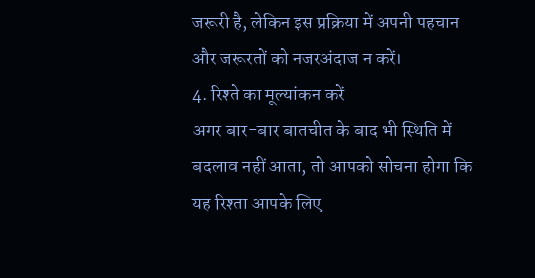जरूरी है, लेकिन इस प्रक्रिया में अपनी पहचान और जरूरतों को नजरअंदाज न करें।
4. रिश्ते का मूल्यांकन करें
अगर बार-बार बातचीत के बाद भी स्थिति में बदलाव नहीं आता, तो आपको सोचना होगा कि यह रिश्ता आपके लिए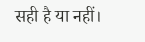सही है या नहीं।